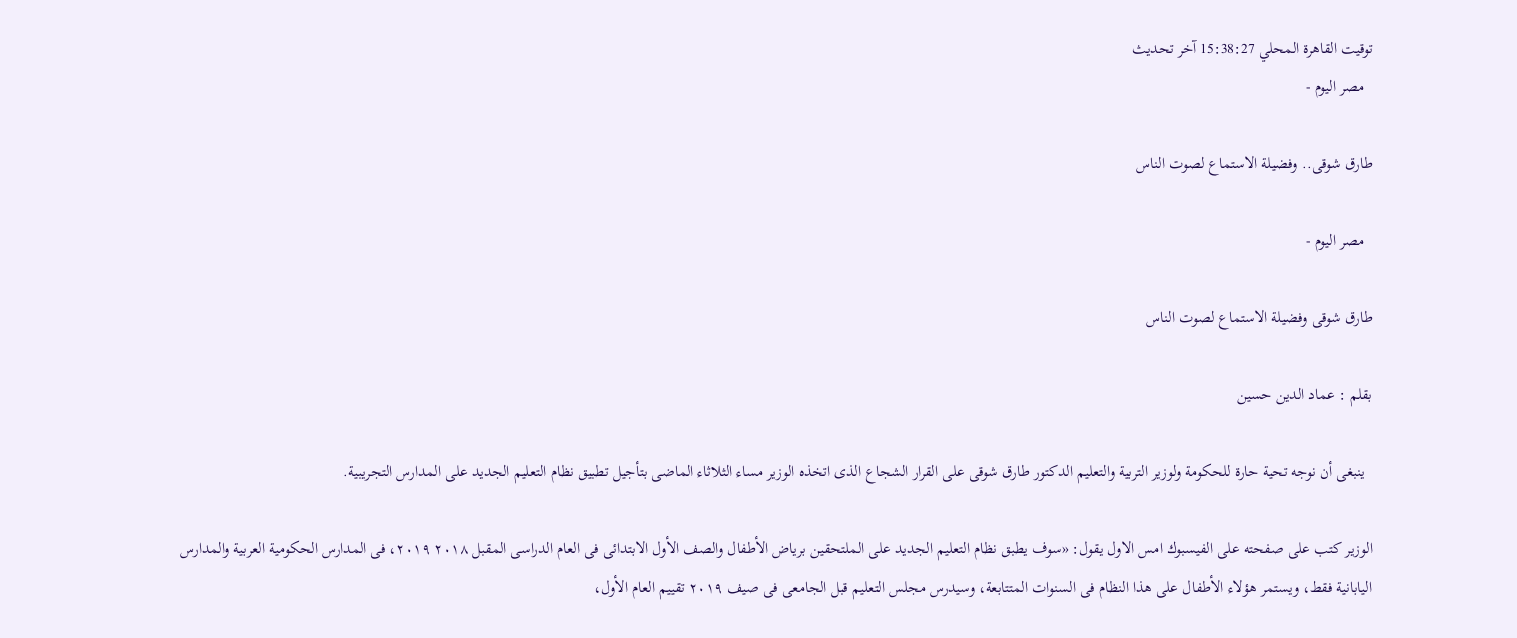توقيت القاهرة المحلي 15:38:27 آخر تحديث
  مصر اليوم -

طارق شوقى.. وفضيلة الاستماع لصوت الناس

  مصر اليوم -

طارق شوقى وفضيلة الاستماع لصوت الناس

بقلم : عماد الدين حسين

  ينبغى أن نوجه تحية حارة للحكومة ولوزير التربية والتعليم الدكتور طارق شوقى على القرار الشجاع الذى اتخذه الوزير مساء الثلاثاء الماضى بتأجيل تطبيق نظام التعليم الجديد على المدارس التجريبية.

الوزير كتب على صفحته على الفيسبوك امس الاول يقول: «سوف يطبق نظام التعليم الجديد على الملتحقين برياض الأطفال والصف الأول الابتدائى فى العام الدراسى المقبل ٢٠١٨ ٢٠١٩، فى المدارس الحكومية العربية والمدارس اليابانية فقط، ويستمر هؤلاء الأطفال على هذا النظام فى السنوات المتتابعة، وسيدرس مجلس التعليم قبل الجامعى فى صيف ٢٠١٩ تقييم العام الأول،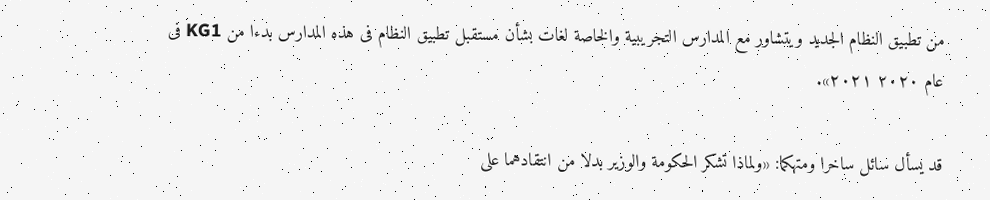من تطبيق النظام الجديد ويتشاور مع المدارس التجريبية والخاصة لغات بشأن مستقبل تطبيق النظام فى هذه المدارس بدءا من KG1 فى عام ٢٠٢٠ ٢٠٢١».

قد يسأل سائل ساخرا ومتهكما: «ولماذا تشكر الحكومة والوزير بدلا من انتقادهما على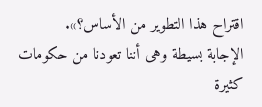اقتراح هذا التطوير من الأساس؟».
الإجابة بسيطة وهى أننا تعودنا من حكومات كثيرة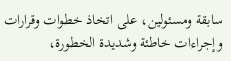سابقة ومسئولين، على اتخاذ خطوات وقرارات وإجراءات خاطئة وشديدة الخطورة،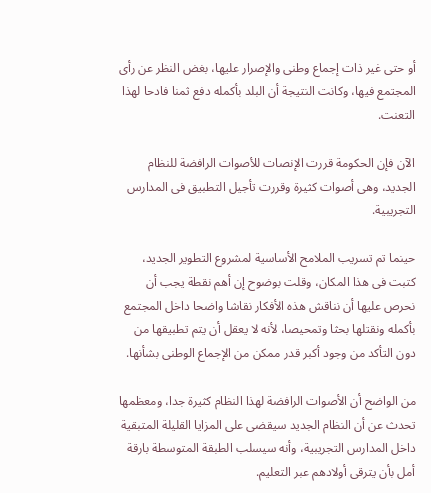أو حتى غير ذات إجماع وطنى والإصرار عليها، بغض النظر عن رأى المجتمع فيها، وكانت النتيجة أن البلد بأكمله دفع ثمنا فادحا لهذا التعنت.

الآن فإن الحكومة قررت الإنصات للأصوات الرافضة للنظام الجديد، وهى أصوات كثيرة وقررت تأجيل التطبيق فى المدارس التجريبية.

حينما تم تسريب الملامح الأساسية لمشروع التطوير الجديد، كتبت فى هذا المكان، وقلت بوضوح إن أهم نقطة يجب أن نحرص عليها أن نناقش هذه الأفكار نقاشا واضحا داخل المجتمع بأكمله ونقتلها بحثا وتمحيصا، لأنه لا يعقل أن يتم تطبيقها من دون التأكد من وجود أكبر قدر ممكن من الإجماع الوطنى بشأنها.

من الواضح أن الأصوات الرافضة لهذا النظام كثيرة جدا، ومعظمها تحدث عن أن النظام الجديد سيقضى على المزايا القليلة المتبقية داخل المدارس التجريبية، وأنه سيسلب الطبقة المتوسطة بارقة أمل بأن يترقى أولادهم عبر التعليم.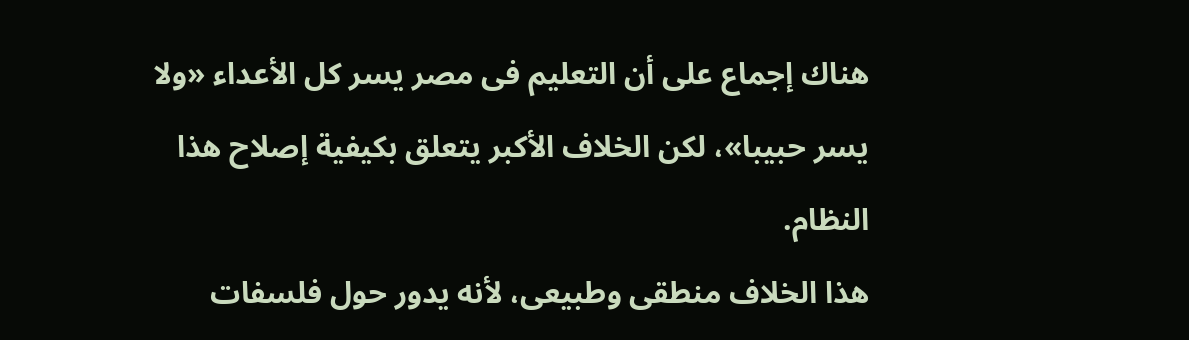هناك إجماع على أن التعليم فى مصر يسر كل الأعداء «ولا يسر حبيبا»، لكن الخلاف الأكبر يتعلق بكيفية إصلاح هذا النظام.
هذا الخلاف منطقى وطبيعى، لأنه يدور حول فلسفات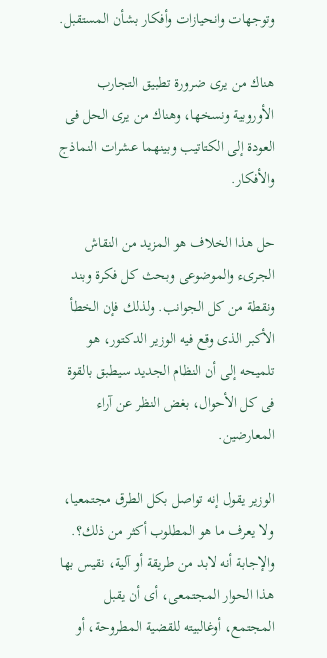وتوجهات وانحيازات وأفكار بشأن المستقبل.

هناك من يرى ضرورة تطبيق التجارب الأوروبية ونسخها، وهناك من يرى الحل فى العودة إلى الكتاتيب وبينهما عشرات النماذج والأفكار.

حل هذا الخلاف هو المزيد من النقاش الجرىء والموضوعى وبحث كل فكرة وبند ونقطة من كل الجوانب. ولذلك فإن الخطأ الأكبر الذى وقع فيه الوزير الدكتور، هو تلميحه إلى أن النظام الجديد سيطبق بالقوة فى كل الأحوال، بغض النظر عن آراء المعارضين.

الوزير يقول إنه تواصل بكل الطرق مجتمعيا، ولا يعرف ما هو المطلوب أكثر من ذلك؟. والإجابة أنه لابد من طريقة أو آلية، نقيس بها هذا الحوار المجتمعى، أى أن يقبل المجتمع، أوغالبيته للقضية المطروحة، أو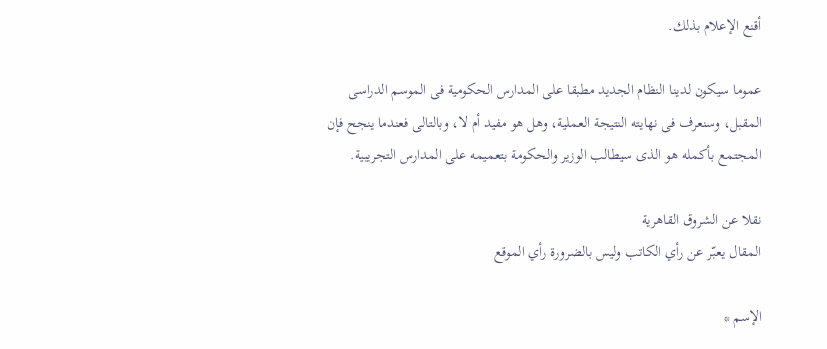أقنع الإعلام بذلك.

عموما سيكون لدينا النظام الجديد مطبقا على المدارس الحكومية فى الموسم الدراسى المقبل، وسنعرف فى نهايته النتيجة العملية، وهل هو مفيد أم لا، وبالتالى فعندما ينجح فإن المجتمع بأكمله هو الذى سيطالب الوزير والحكومة بتعميمه على المدارس التجريبية.

نقلا عن الشروق القاهرية
المقال يعبّر عن رأي الكاتب وليس بالضرورة رأي الموقع

الإسم *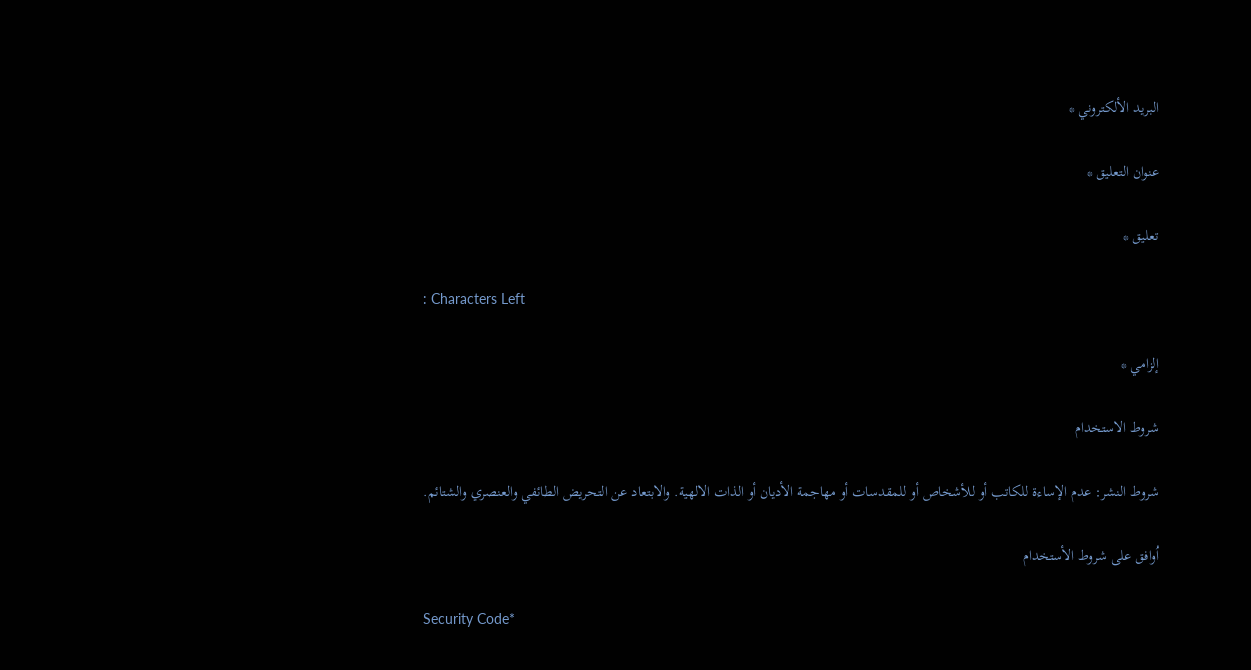البريد الألكتروني *

عنوان التعليق *

تعليق *

: Characters Left

إلزامي *

شروط الاستخدام

شروط النشر: عدم الإساءة للكاتب أو للأشخاص أو للمقدسات أو مهاجمة الأديان أو الذات الالهية. والابتعاد عن التحريض الطائفي والعنصري والشتائم.

اُوافق على شروط الأستخدام

Security Code*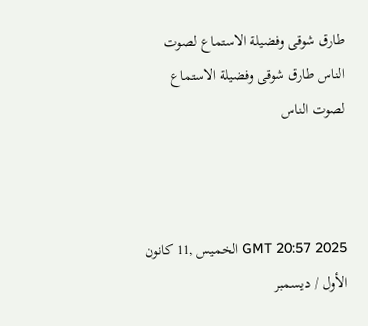طارق شوقى وفضيلة الاستماع لصوت الناس طارق شوقى وفضيلة الاستماع لصوت الناس



GMT 20:57 2025 الخميس ,11 كانون الأول / ديسمبر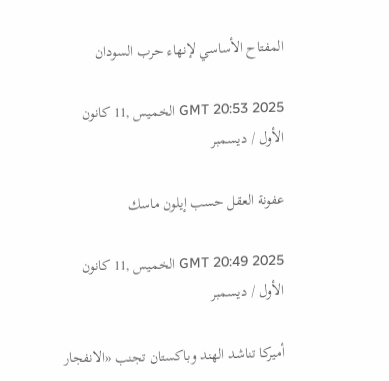المفتاح الأساسي لإنهاء حرب السودان

GMT 20:53 2025 الخميس ,11 كانون الأول / ديسمبر

عفونة العقل حسب إيلون ماسك

GMT 20:49 2025 الخميس ,11 كانون الأول / ديسمبر

أميركا تناشد الهند وباكستان تجنب «الانفجار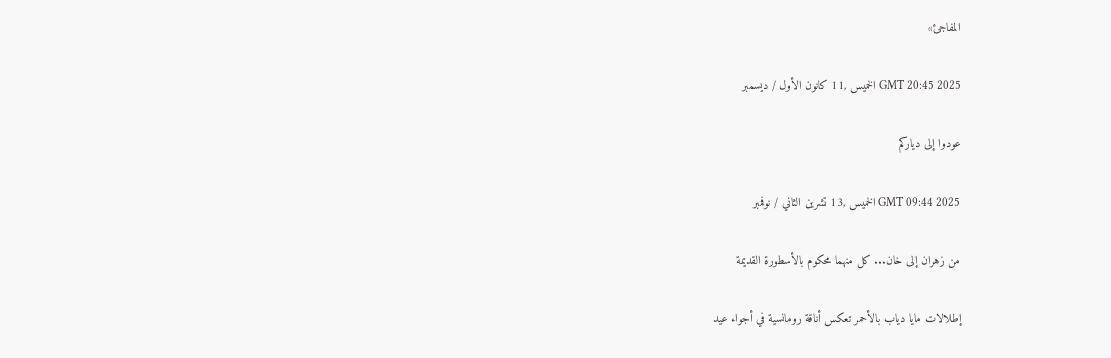المفاجئ»

GMT 20:45 2025 الخميس ,11 كانون الأول / ديسمبر

عودوا إلى دياركم

GMT 09:44 2025 الخميس ,13 تشرين الثاني / نوفمبر

من زهران إلى خان... كل منهما محكوم بالأسطورة القديمة

إطلالات مايا دياب بالأحمر تعكس أناقة رومانسية في أجواء عيد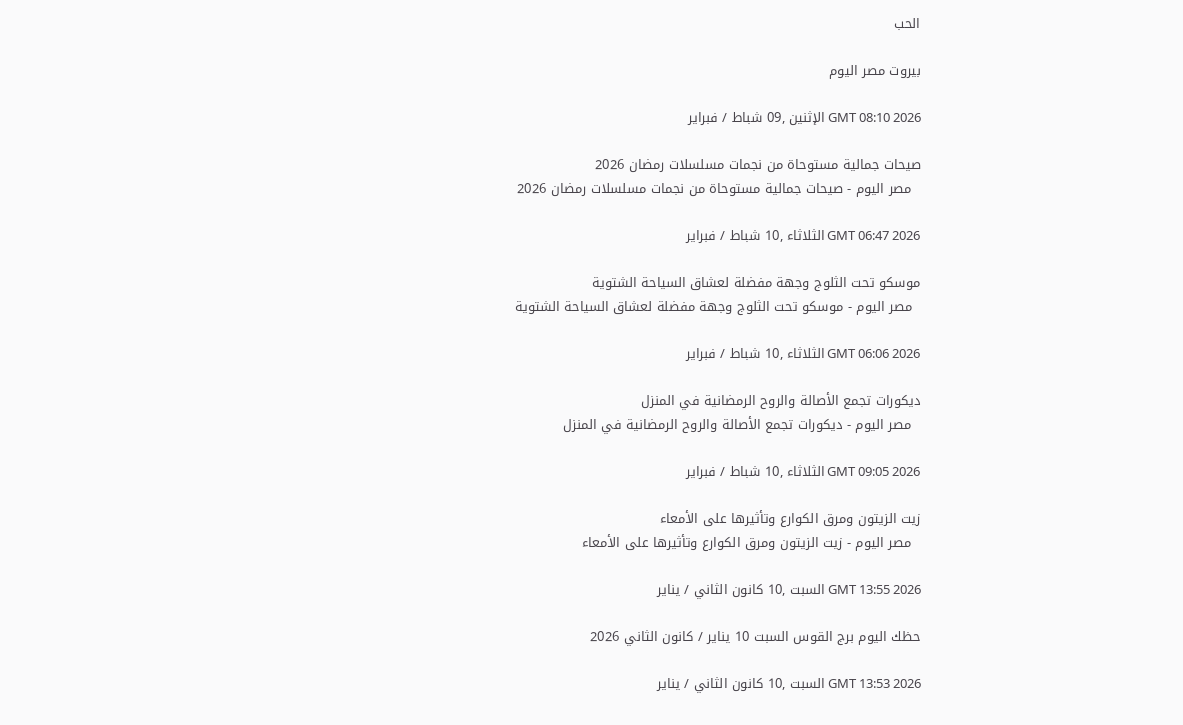الحب

بيروت مصر اليوم

GMT 08:10 2026 الإثنين ,09 شباط / فبراير

صيحات جمالية مستوحاة من نجمات مسلسلات رمضان 2026
  مصر اليوم - صيحات جمالية مستوحاة من نجمات مسلسلات رمضان 2026

GMT 06:47 2026 الثلاثاء ,10 شباط / فبراير

موسكو تحت الثلوج وجهة مفضلة لعشاق السياحة الشتوية
  مصر اليوم - موسكو تحت الثلوج وجهة مفضلة لعشاق السياحة الشتوية

GMT 06:06 2026 الثلاثاء ,10 شباط / فبراير

ديكورات تجمع الأصالة والروح الرمضانية في المنزل
  مصر اليوم - ديكورات تجمع الأصالة والروح الرمضانية في المنزل

GMT 09:05 2026 الثلاثاء ,10 شباط / فبراير

زيت الزيتون ومرق الكوارع وتأثيرها على الأمعاء
  مصر اليوم - زيت الزيتون ومرق الكوارع وتأثيرها على الأمعاء

GMT 13:55 2026 السبت ,10 كانون الثاني / يناير

حظك اليوم برج القوس السبت 10 يناير / كانون الثاني 2026

GMT 13:53 2026 السبت ,10 كانون الثاني / يناير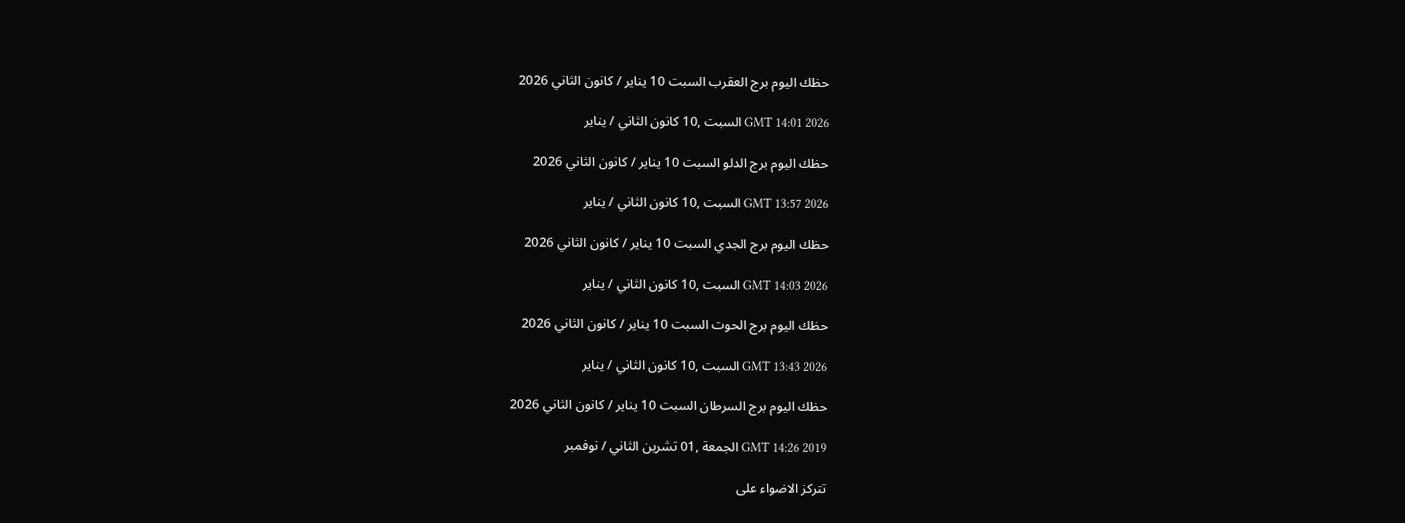حظك اليوم برج العقرب السبت 10 يناير / كانون الثاني 2026

GMT 14:01 2026 السبت ,10 كانون الثاني / يناير

حظك اليوم برج الدلو السبت 10 يناير / كانون الثاني 2026

GMT 13:57 2026 السبت ,10 كانون الثاني / يناير

حظك اليوم برج الجدي السبت 10 يناير / كانون الثاني 2026

GMT 14:03 2026 السبت ,10 كانون الثاني / يناير

حظك اليوم برج الحوت السبت 10 يناير / كانون الثاني 2026

GMT 13:43 2026 السبت ,10 كانون الثاني / يناير

حظك اليوم برج السرطان السبت 10 يناير / كانون الثاني 2026

GMT 14:26 2019 الجمعة ,01 تشرين الثاني / نوفمبر

تتركز الاضواء على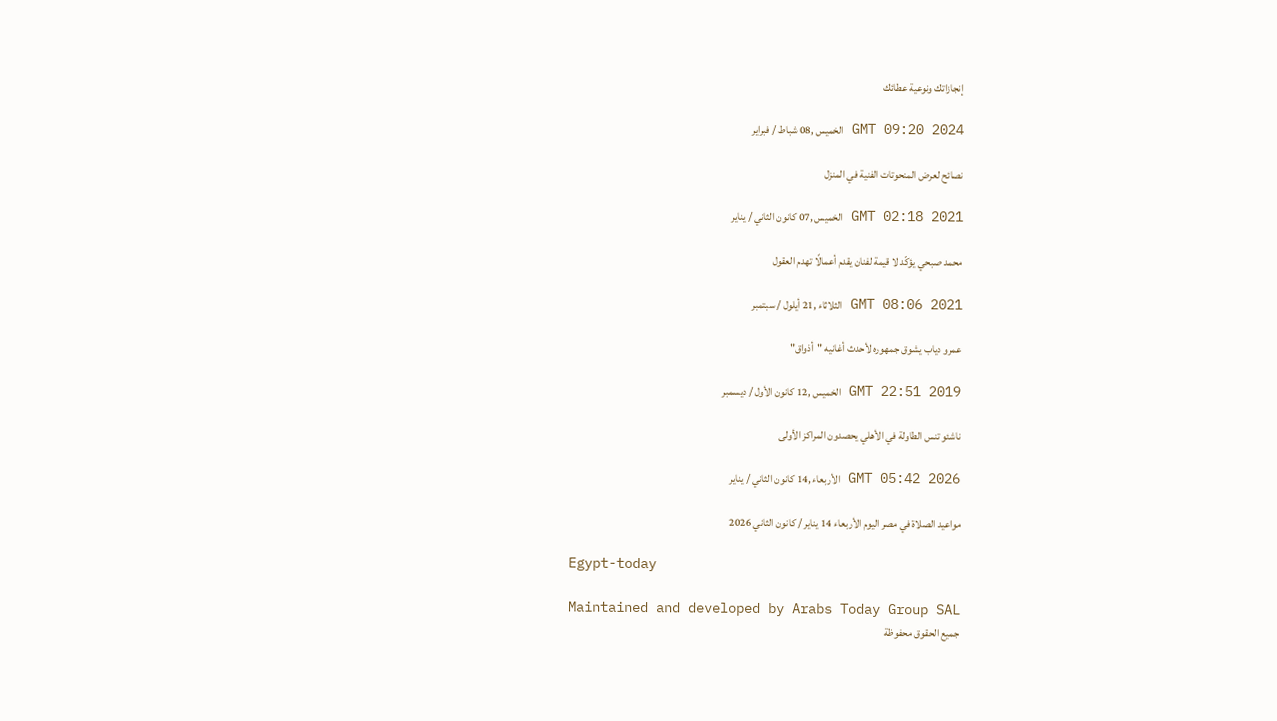إنجازاتك ونوعية عطائك

GMT 09:20 2024 الخميس ,08 شباط / فبراير

نصائح لعرض المنحوتات الفنية في المنزل

GMT 02:18 2021 الخميس ,07 كانون الثاني / يناير

محمد صبحي يؤكّد لا قيمة لفنان يقدم أعمالًا تهدم العقول

GMT 08:06 2021 الثلاثاء ,21 أيلول / سبتمبر

عمرو دياب يشوق جمهوره لأحدث أغانيه "أذواق"

GMT 22:51 2019 الخميس ,12 كانون الأول / ديسمبر

ناشئو تنس الطاولة في الأهلي يحصدون المراكز الأولى

GMT 05:42 2026 الأربعاء ,14 كانون الثاني / يناير

مواعيد الصلاة في مصر اليوم الأربعاء 14 يناير / كانون الثاني 2026

Egypt-today

Maintained and developed by Arabs Today Group SAL
جميع الحقوق محفوظة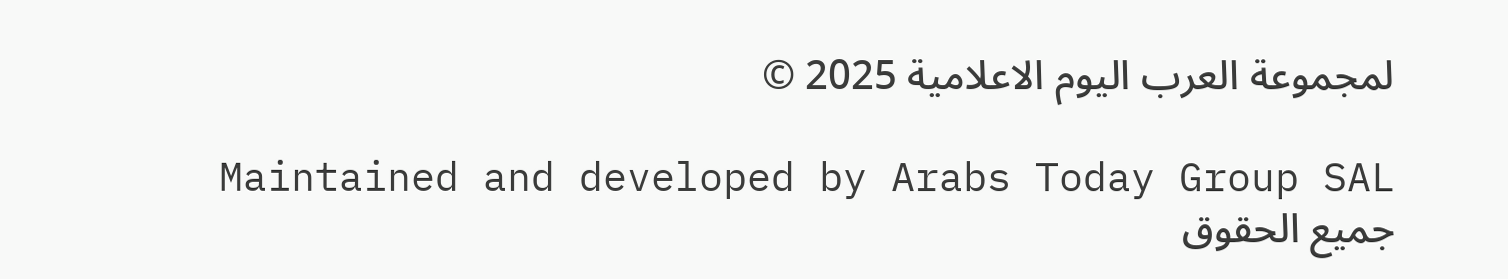لمجموعة العرب اليوم الاعلامية 2025 ©

Maintained and developed by Arabs Today Group SAL
جميع الحقوق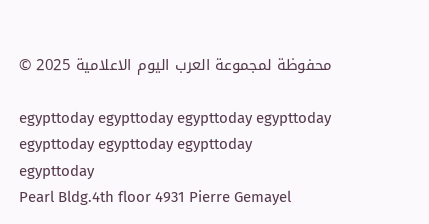محفوظة لمجموعة العرب اليوم الاعلامية 2025 ©

egypttoday egypttoday egypttoday egypttoday
egypttoday egypttoday egypttoday
egypttoday
Pearl Bldg.4th floor 4931 Pierre Gemayel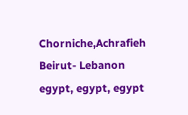Chorniche,Achrafieh Beirut- Lebanon
egypt, egypt, egypt